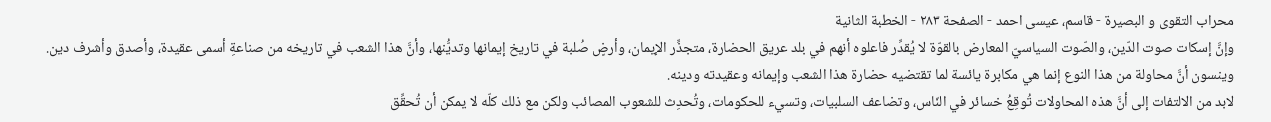محراب التقوى و البصيرة - قاسم، عيسى احمد - الصفحة ٢٨٣ - الخطبة الثانية
وإنَّ إسكات صوت الدّين، والصّوت السياسيّ المعارض بالقوّة لا يُقدِّر فاعلوه أنهم في بلد عريق الحضارة، متجذِّر الإيمان، وأرضٍ صُلبة في تاريخ إيمانها وتديُّنها، وأنَّ هذا الشعب في تاريخه من صناعةِ أسمى عقيدة، وأصدق وأشرف دين.
وينسون أنَّ محاولة من هذا النوع إنما هي مكابرة يائسة لما تقتضيه حضارة هذا الشعب وإيمانه وعقيدته ودينه.
لابد من الالتفات إلى أنَّ هذه المحاولات تُوقِعُ خسائر في النّاس، وتضاعف السلبيات، وتسيء للحكومات، وتُحدِث للشعوب المصائب ولكن مع ذلك كلّه لا يمكن أن تُحقِّق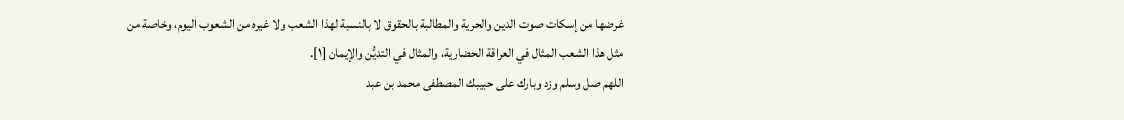غرضها من إسكات صوت الدين والحرية والمطالبة بالحقوق لا بالنسبة لهذا الشعب ولا غيره من الشعوب اليوم، وخاصة من مثل هذا الشعب المثال في العراقة الحضارية، والمثال في التديُّن والإيمان [١].
اللهم صل وسلم وزد وبارك على حبيبك المصطفى محمد بن عبد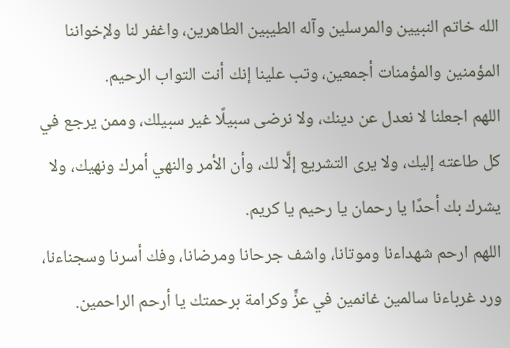الله خاتم النبيين والمرسلين وآله الطيبين الطاهرين، واغفر لنا ولإخواننا المؤمنين والمؤمنات أجمعين، وتب علينا إنك أنت التواب الرحيم.
اللهم اجعلنا لا نعدل عن دينك، ولا نرضى سبيلًا غير سبيلك، وممن يرجع في كل طاعته إليك، ولا يرى التشريع إلَّا لك، وأن الأمر والنهي أمرك ونهيك، ولا يشرك بك أحدًا يا رحمان يا رحيم يا كريم.
اللهم ارحم شهداءنا وموتانا، واشف جرحانا ومرضانا، وفك أسرنا وسجناءنا، ورد غرباءنا سالمين غانمين في عزٍّ وكرامة برحمتك يا أرحم الراحمين.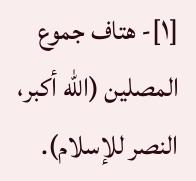[١]- هتاف جموع المصلين (الله أكبر، النصر للإسلام).